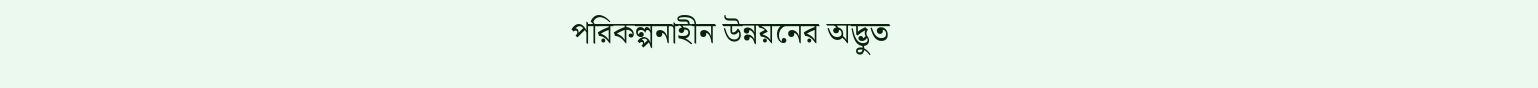পরিকল্পনাহীন উন্নয়নের অদ্ভুত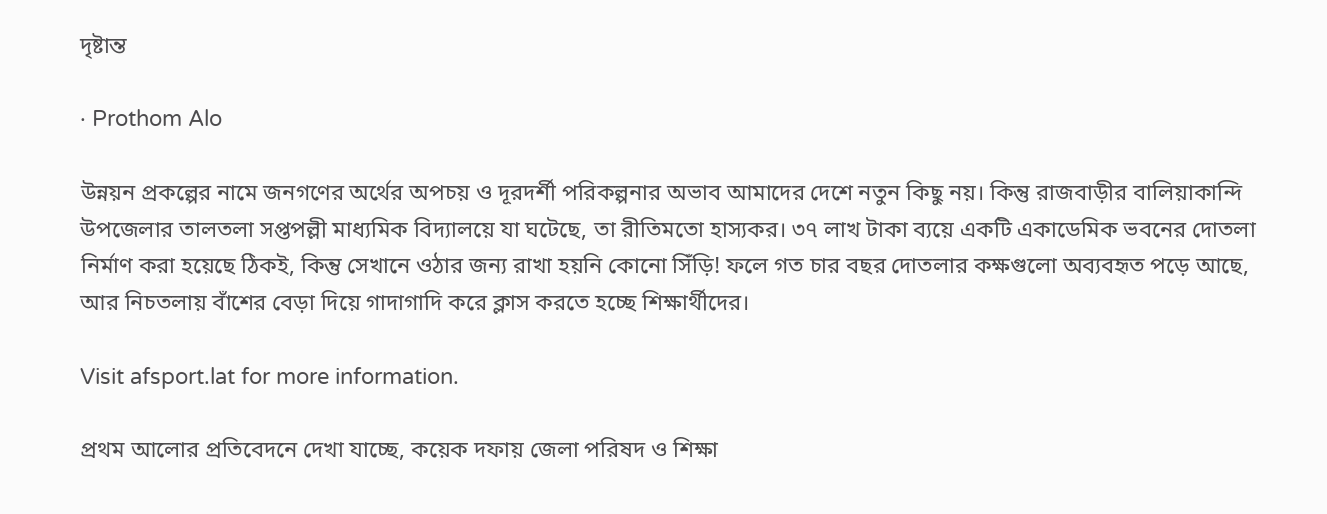দৃষ্টান্ত

· Prothom Alo

উন্নয়ন প্রকল্পের নামে জনগণের অর্থের অপচয় ও দূরদর্শী পরিকল্পনার অভাব আমাদের দেশে নতুন কিছু নয়। কিন্তু রাজবাড়ীর বালিয়াকান্দি উপজেলার তালতলা সপ্তপল্লী মাধ্যমিক বিদ্যালয়ে যা ঘটেছে, তা রীতিমতো হাস্যকর। ৩৭ লাখ টাকা ব্যয়ে একটি একাডেমিক ভবনের দোতলা নির্মাণ করা হয়েছে ঠিকই, কিন্তু সেখানে ওঠার জন্য রাখা হয়নি কোনো সিঁড়ি! ফলে গত চার বছর দোতলার কক্ষগুলো অব্যবহৃত পড়ে আছে, আর নিচতলায় বাঁশের বেড়া দিয়ে গাদাগাদি করে ক্লাস করতে হচ্ছে শিক্ষার্থীদের।

Visit afsport.lat for more information.

প্রথম আলোর প্রতিবেদনে দেখা যাচ্ছে, কয়েক দফায় জেলা পরিষদ ও শিক্ষা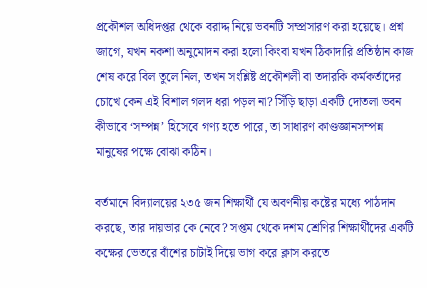প্রকৌশল অধিদপ্তর থেকে বরাদ্দ নিয়ে ভবনটি সম্প্রসারণ করা হয়েছে। প্রশ্ন জাগে, যখন নকশা অনুমোদন করা হলো কিংবা যখন ঠিকাদারি প্রতিষ্ঠান কাজ শেষ করে বিল তুলে নিল, তখন সংশ্লিষ্ট প্রকৌশলী বা তদারকি কর্মকর্তাদের চোখে কেন এই বিশাল গলদ ধরা পড়ল না? সিঁড়ি ছাড়া একটি দোতলা ভবন কীভাবে ‘সম্পন্ন’ হিসেবে গণ্য হতে পারে, তা সাধারণ কাণ্ডজ্ঞানসম্পন্ন মানুষের পক্ষে বোঝা কঠিন।

বর্তমানে বিদ্যালয়ের ২৩৫ জন শিক্ষার্থী যে অবর্ণনীয় কষ্টের মধ্যে পাঠদান করছে, তার দায়ভার কে নেবে? সপ্তম থেকে দশম শ্রেণির শিক্ষার্থীদের একটি কক্ষের ভেতরে বাঁশের চাটাই দিয়ে ভাগ করে ক্লাস করতে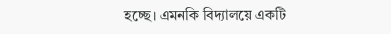হচ্ছে। এমনকি বিদ্যালয়ে একটি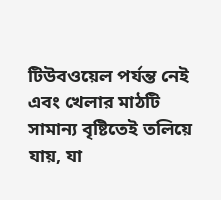টিউবওয়েল পর্যন্ত নেই এবং খেলার মাঠটি সামান্য বৃষ্টিতেই তলিয়ে যায়, যা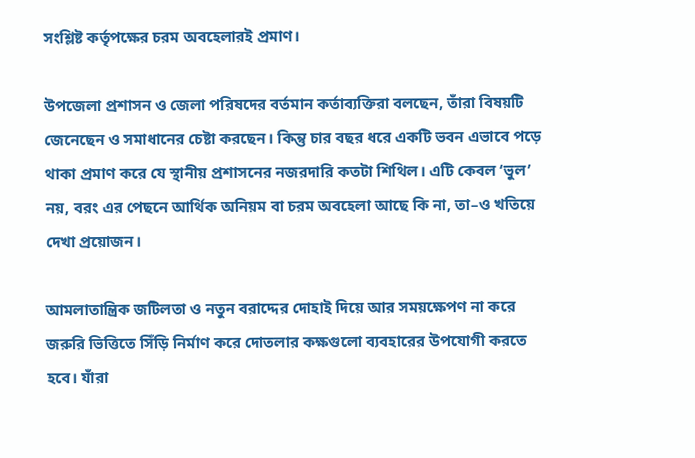সংশ্লিষ্ট কর্তৃপক্ষের চরম অবহেলারই প্রমাণ।

উপজেলা প্রশাসন ও জেলা পরিষদের বর্তমান কর্তাব্যক্তিরা বলছেন, তাঁরা বিষয়টি জেনেছেন ও সমাধানের চেষ্টা করছেন। কিন্তু চার বছর ধরে একটি ভবন এভাবে পড়ে থাকা প্রমাণ করে যে স্থানীয় প্রশাসনের নজরদারি কতটা শিথিল। এটি কেবল ‘ভুল’ নয়, বরং এর পেছনে আর্থিক অনিয়ম বা চরম অবহেলা আছে কি না, তা–ও খতিয়ে দেখা প্রয়োজন।

আমলাতান্ত্রিক জটিলতা ও নতুন বরাদ্দের দোহাই দিয়ে আর সময়ক্ষেপণ না করে জরুরি ভিত্তিতে সিঁড়ি নির্মাণ করে দোতলার কক্ষগুলো ব্যবহারের উপযোগী করতে হবে। যাঁরা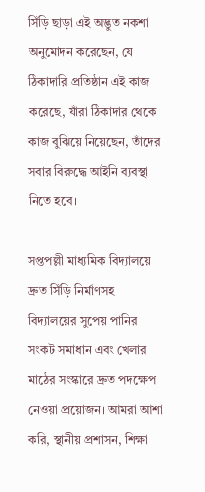সিঁড়ি ছাড়া এই অদ্ভুত নকশা অনুমোদন করেছেন, যে ঠিকাদারি প্রতিষ্ঠান এই কাজ করেছে, যাঁরা ঠিকাদার থেকে কাজ বুঝিয়ে নিয়েছেন, তাঁদের সবার বিরুদ্ধে আইনি ব্যবস্থা নিতে হবে।

সপ্তপল্লী মাধ্যমিক বিদ্যালয়ে দ্রুত সিঁড়ি নির্মাণসহ বিদ্যালয়ের সুপেয় পানির সংকট সমাধান এবং খেলার মাঠের সংস্কারে দ্রুত পদক্ষেপ নেওয়া প্রয়োজন। আমরা আশা করি, স্থানীয় প্রশাসন, শিক্ষা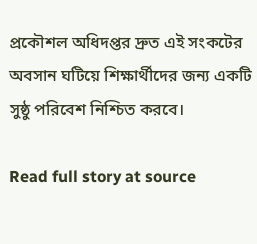প্রকৌশল অধিদপ্তর দ্রুত এই সংকটের অবসান ঘটিয়ে শিক্ষার্থীদের জন্য একটি সুষ্ঠু পরিবেশ নিশ্চিত করবে।

Read full story at source